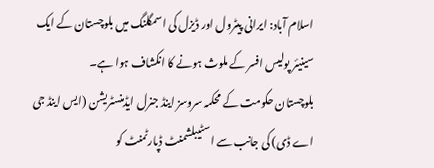اسلام آباد: ایرانی پیٹرول اور ڈیزل کی اسمگلنگ میں بلوچستان کے ایک سینیئر پولیس افسر کے ملوث ہونے کا انکشاف ہوا ہے۔
بلوچستان حکومت کے محکمہ سروسز اینڈ جنرل ایڈمنسٹریشن (ایس اینڈ جی اے ڈی) کی جانب سے اسٹیبلشمنٹ ڈپارٹمنٹ کو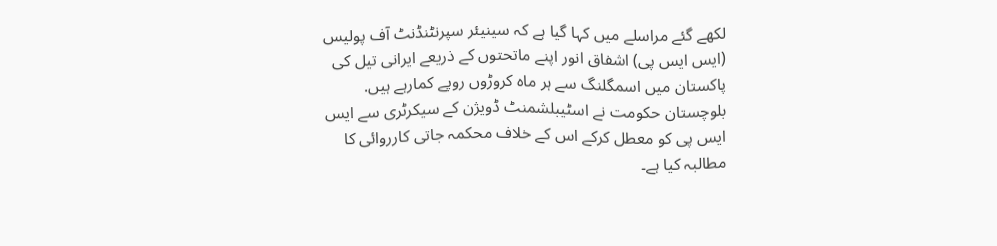لکھے گئے مراسلے میں کہا گیا ہے کہ سینیئر سپرنٹنڈنٹ آف پولیس (ایس ایس پی) اشفاق انور اپنے ماتحتوں کے ذریعے ایرانی تیل کی پاکستان میں اسمگلنگ سے ہر ماہ کروڑوں روپے کمارہے ہیں.
بلوچستان حکومت نے اسٹیبلشمنٹ ڈویژن کے سیکرٹری سے ایس ایس پی کو معطل کرکے اس کے خلاف محکمہ جاتی کارروائی کا مطالبہ کیا ہے۔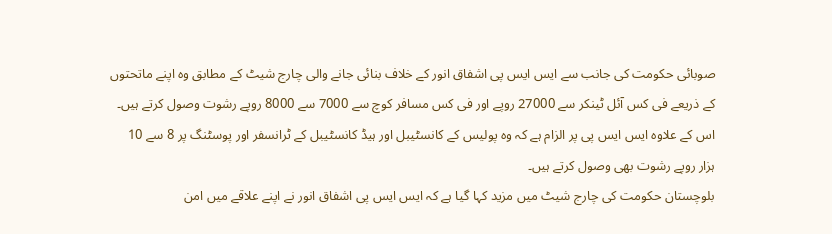صوبائی حکومت کی جانب سے ایس ایس پی اشفاق انور کے خلاف بنائی جانے والی چارج شیٹ کے مطابق وہ اپنے ماتحتوں کے ذریعے فی کس آئل ٹینکر سے 27000 روپے اور فی کس مسافر کوچ سے 7000 سے 8000 روپے رشوت وصول کرتے ہیں۔
اس کے علاوہ ایس ایس پی پر الزام ہے کہ وہ پولیس کے کانسٹیبل اور ہیڈ کانسٹیبل کے ٹرانسفر اور پوسٹنگ پر 8 سے 10 ہزار روپے رشوت بھی وصول کرتے ہیں۔
بلوچستان حکومت کی چارج شیٹ میں مزید کہا گیا ہے کہ ایس ایس پی اشفاق انور نے اپنے علاقے میں امن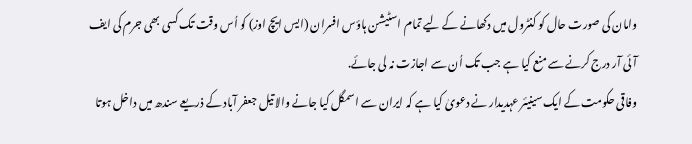وامان کی صورت حال کو کنٹرول میں دکھانے کے لیے تمام اسٹیشن ہاؤس افسران (ایس ایچ اوز) کو اُس وقت تک کسی بھی جرم کی ایف آئی آر درج کرنے سے منع کیا ہے جب تک اُن سے اجازت نہ لی جائے.
وفاقی حکومت کے ایک سینیئر عہدیدار نے دعویٰ کیا ہے کہ ایران سے اسمگل کیا جانے والا تیل جعفر آباد کے ذریعے سندھ میں داخل ہوتا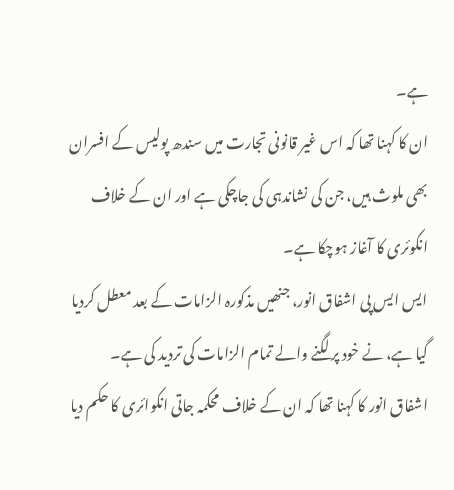ہے۔
ان کا کہنا تھا کہ اس غیر قانونی تجارت میں سندھ پولیس کے افسران بھی ملوث ہیں، جن کی نشاندہی کی جاچکی ہے اور ان کے خلاف انکوئری کا آغاز ہوچکا ہے۔
ایس ایس پی اشفاق انور، جنھیں مذکورہ الزامات کے بعد معطل کردیا گیا ہے، نے خود پر لگنے والے تمام الزامات کی تردید کی ہے۔
اشفاق انور کا کہنا تھا کہ ان کے خلاف محکمہ جاتی انکوائری کا حکم دیا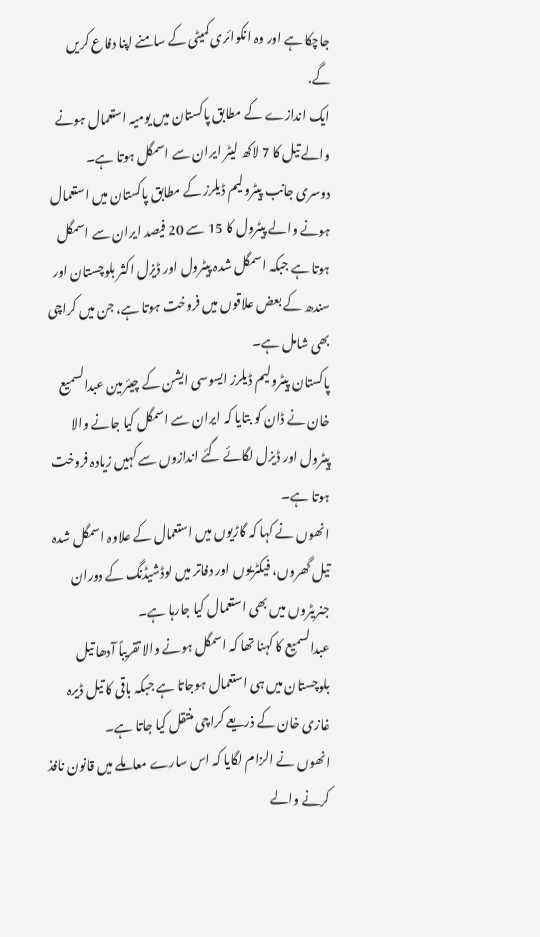جاچکا ہے اور وہ انکوائری کمیٹی کے سامنے اپنا دفاع کریں گے.
ایک اندازے کے مطابق پاکستان میں یومیہ استعمال ہونے والے تیل کا 7 لاکھ لیٹر ایران سے اسمگل ہوتا ہے۔
دوسری جانب پیٹرولیم ڈیلرز کے مطابق پاکستان میں استعمال ہونے والے پیٹرول کا 15 سے 20 فیصد ایران سے اسمگل ہوتا ہے جبکہ اسمگل شدہ پیٹرول اور ڈیزل اکثر بلوچستان اور سندھ کے بعض علاقوں میں فروخت ہوتا ہے، جن میں کراچی بھی شامل ہے۔
پاکستان پیٹرولیم ڈیلرز ایسوسی ایشن کے چیئرمین عبدالسمیع خان نے ڈان کو بتایا کہ ایران سے اسمگل کیا جانے والا پیٹرول اور ڈیزل لگائے گئے اندازوں سے کہیں زیادہ فروخت ہوتا ہے۔
انھوں نے کہا کہ گاڑیوں میں استعمال کے علاوہ اسمگل شدہ تیل گھروں، فیکٹریوں اور دفاتر میں لوڈشیڈنگ کے دوران جنریٹروں میں بھی استعمال کیا جارہا ہے۔
عبدالسمیع کا کہنا تھا کہ اسمگل ہونے والا تقریباً آدھا تیل بلوچستان میں ہی استعمال ہوجاتا ہے جبکہ باقی کا تیل ڈیرہ غازی خان کے ذریعے کراچی منتقل کیا جاتا ہے۔
انھوں نے الزام لگایا کہ اس سارے معاملے میں قانون نافذ کرنے والے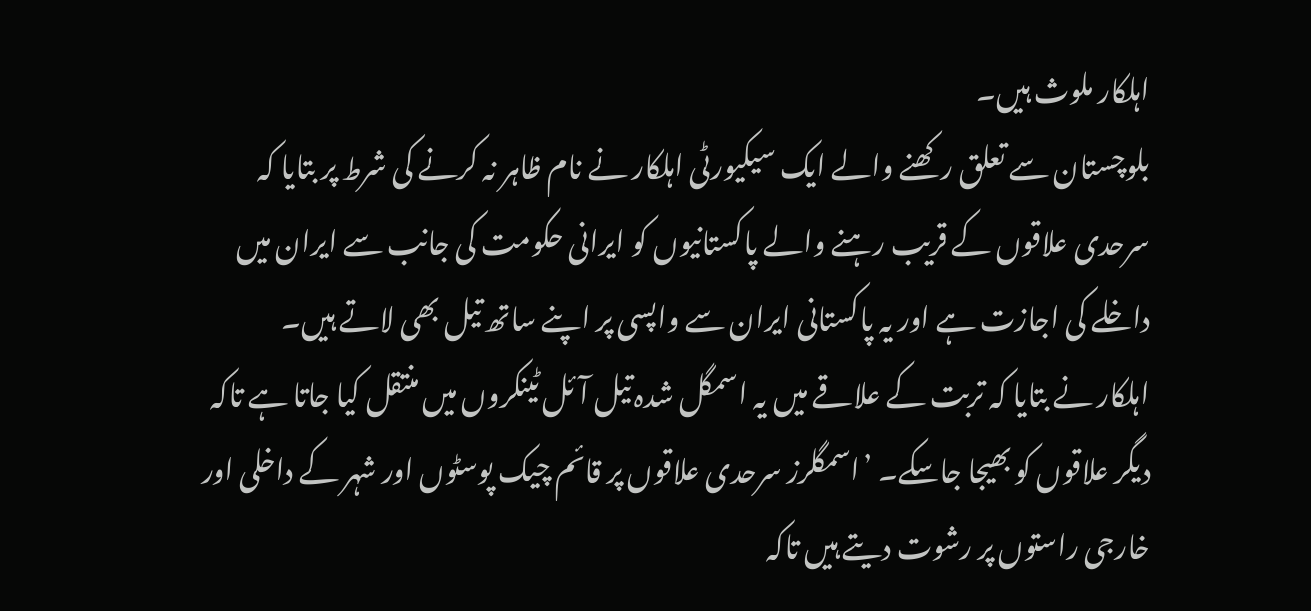اہلکار ملوث ہیں۔
بلوچستان سے تعلق رکھنے والے ایک سیکیورٹی اہلکار نے نام ظاہر نہ کرنے کی شرط پر بتایا کہ سرحدی علاقوں کے قریب رہنے والے پاکستانیوں کو ایرانی حکومت کی جانب سے ایران میں داخلے کی اجازت ہے اور یہ پاکستانی ایران سے واپسی پر اپنے ساتھ تیل بھی لاتے ہیں۔
اہلکار نے بتایا کہ تربت کے علاقے میں یہ اسمگل شدہ تیل آئل ٹینکروں میں منتقل کیا جاتا ہے تاکہ دیگر علاقوں کو بھیجا جاسکے۔ ’اسمگلرز سرحدی علاقوں پر قائم چیک پوسٹوں اور شہر کے داخلی اور خارجی راستوں پر رشوت دیتے ہیں تاکہ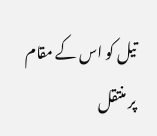تیل کو اس کے مقام پر منتقل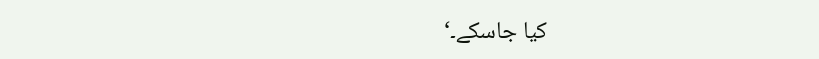کیا جاسکے۔‘